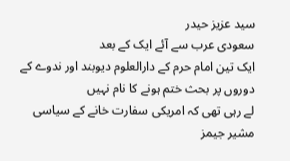سید عزیز حیدر
سعودی عرب سے آئے ایک کے بعد
ایک تین امام حرم کے دارالعلوم دیوبند اور ندوے کے دوروں پر بحث ختم ہونے کا نام نہیں
لے رہی تھی کہ امریکی سفارت خانے کے سیاسی مشیر جیمز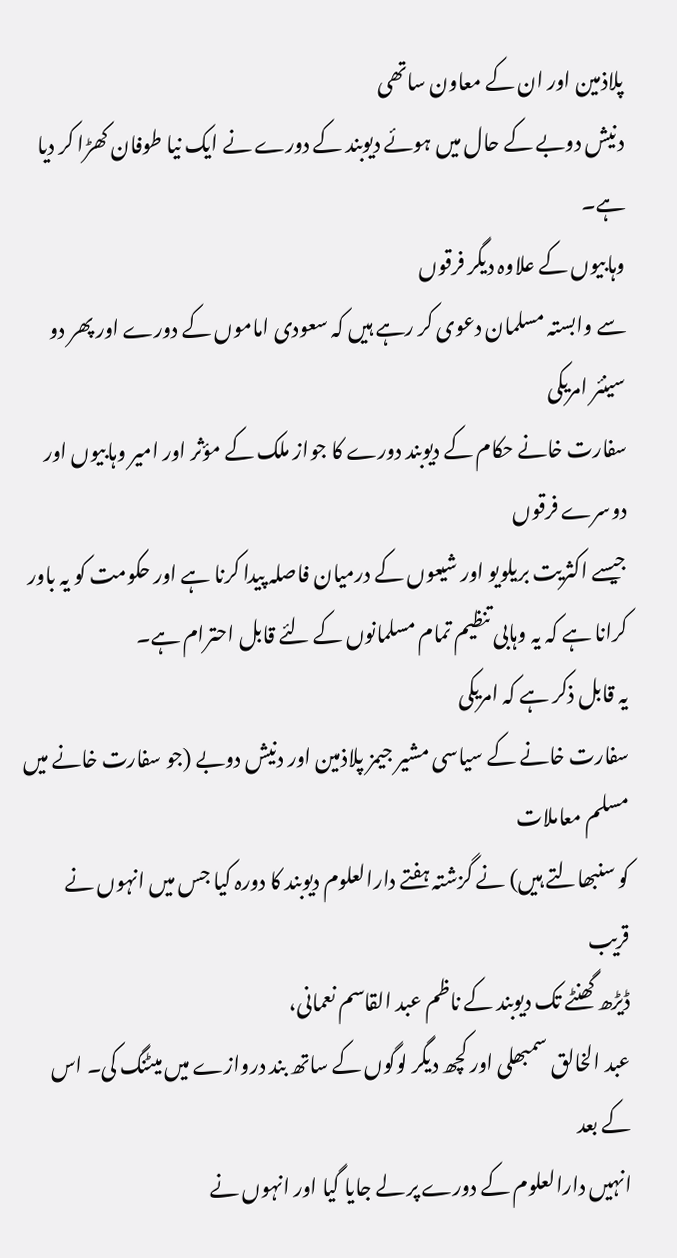پلاذمین اور ان کے معاون ساتھی
دنیش دوبے کے حال میں ہوئے دیوبند کے دورے نے ایک نیا طوفان کھڑا کر دیا ہے۔
وہابيوں کے علاوہ دیگر فرقوں
سے وابستہ مسلمان دعوی کر رہے ہیں کہ سعودی اماموں کے دورے اور پھر دو سینئر امریکی
سفارت خانے حکام کے دیوبند دورے کا جواز ملک کے مؤثر اور امیر وہابيوں اور دوسرے فرقوں
جیسے اکثریت بریلويو اور شیعوں کے درمیان فاصلہ پیدا کرنا ہے اور حکومت کو یہ باور
کرانا ہے کہ یہ وہابی تنظیم تمام مسلمانوں کے لئے قابل احترام ہے۔
یہ قابل ذکر ہے کہ امریکی
سفارت خانے کے سیاسی مشیر جیمز پلاذمین اور دنیش دوبے (جو سفارت خانے میں مسلم معاملات
کو سنبھالتے ہیں) نے گزشتہ ہفتے دارالعلوم دیوبند کا دورہ کیا جس میں انہوں نے قریب
ڈیڑھ گھنٹے تک دیوبند کے ناظم عبد القاسم نعمانی،
عبد الخالق سمبھلی اور کچھ دیگر لوگوں کے ساتھ بند دروازے میں میٹنگ کی۔ اس کے بعد
انہیں دارالعلوم کے دورے پر لے جایا گیا اور انہوں نے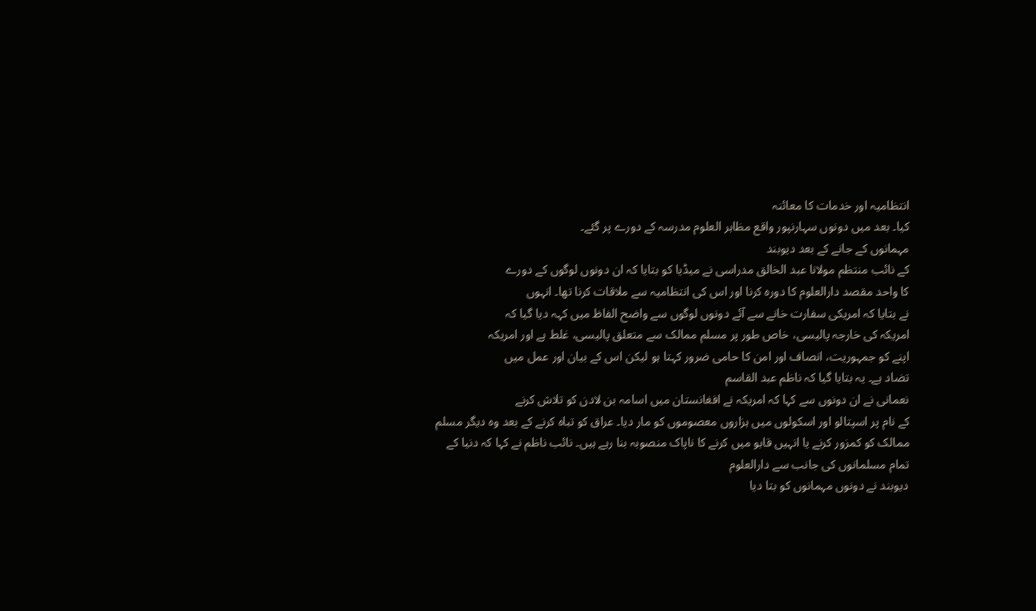انتظامیہ اور خدمات کا معائنہ
کیا۔ بعد میں دونوں سہارنپور واقع مظاہر العلوم مدرسہ کے دورے پر گئے۔
مہمانوں کے جانے کے بعد دیوبند
کے نائب منتظم مولانا عبد الخالق مدراسی نے میڈیا کو بتایا کہ ان دونوں لوگوں کے دورے
کا واحد مقصد دارالعلوم کا دورہ کرنا اور اس کی انتظامیہ سے ملاقات کرنا تھا۔ انہوں
نے بتایا کہ امریکی سفارت خانے سے آئے دونوں لوگوں سے واضح الفاظ میں کہہ دیا گیا کہ
امریکہ کی خارجہ پالیسی، خاص طور پر مسلم ممالک سے متعلق پالیسی، غلط ہے اور امریکہ
اپنے کو جمہوریت، انصاف اور امن کا حامی ضرور کہتا ہو لیکن اس کے بیان اور عمل میں
تضاد ہے۔ یہ بتایا گیا کہ ناظم عبد القاسم
نعمانی نے ان دونوں سے کہا کہ امریکہ نے افغانستان میں اسامہ بن لادن کو تلاش کرنے
کے نام پر اسپتالو اور اسکولوں میں ہزاروں معصوموں کو مار دیا۔ عراق کو تباہ کرنے کے بعد وہ دیگر مسلم
ممالک کو کمزور کرنے یا انہیں قابو میں کرنے کا ناپاک منصوبہ بنا رہے ہیں۔ نائب ناظم نے كہا کہ دنیا کے تمام مسلمانوں کی جانب سے دارالعلوم
دیوبند نے دونوں مہمانوں کو بتا دیا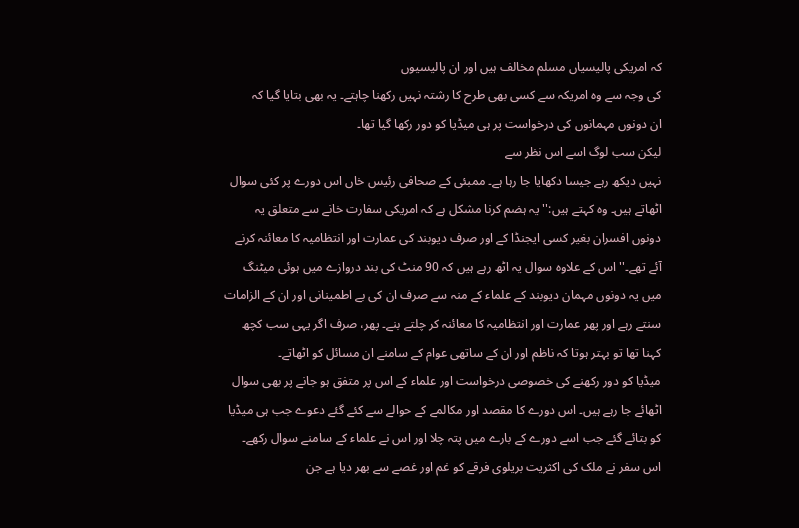کہ امریکی پالیسیاں مسلم مخالف ہیں اور ان پالیسیوں
کی وجہ سے وہ امریکہ سے کسی بھی طرح کا رشتہ نہیں رکھنا چاہتے۔ یہ بھی بتایا گیا کہ
ان دونوں مہمانوں کی درخواست پر ہی میڈیا کو دور رکھا گیا تھا۔
لیکن سب لوگ اسے اس نظر سے
نہیں دیکھ رہے جیسا دکھایا جا رہا ہے۔ ممبئی کے صحافی رئیس خاں اس دورے پر کئی سوال
اٹھاتے ہیں۔ وہ کہتے ہیں:'' یہ ہضم کرنا مشکل ہے کہ امریکی سفارت خانے سے متعلق یہ
دونوں افسران بغیر کسی ایجنڈا کے اور صرف دیوبند کی عمارت اور انتظامیہ کا معائنہ کرنے
آئے تھے۔'' اس کے علاوہ سوال یہ اٹھ رہے ہیں کہ 90 منٹ کی بند دروازے میں ہوئی میٹنگ
میں یہ دونوں مہمان دیوبند کے علماء کے منہ سے صرف ان کی بے اطمینانی اور ان کے الزامات
سنتے رہے اور پھر عمارت اور انتظامیہ کا معائنہ کر چلتے بنے۔ پھر، صرف اگر یہی سب کچھ
کہنا تھا تو بہتر ہوتا کہ ناظم اور ان کے ساتھی عوام کے سامنے ان مسائل کو اٹھاتے۔
میڈیا کو دور رکھنے کی خصوصی درخواست اور علماء کے اس پر متفق ہو جانے پر بھی سوال
اٹھائے جا رہے ہیں۔ اس دورے کا مقصد اور مکالمے کے حوالے سے کئے گئے دعوے جب ہی میڈیا
کو بتائے گئے جب اسے دورے کے بارے میں پتہ چلا اور اس نے علماء کے سامنے سوال رکھے۔
اس سفر نے ملک کی اکثریت بریلوی فرقے کو غم اور غصے سے بھر دیا ہے جن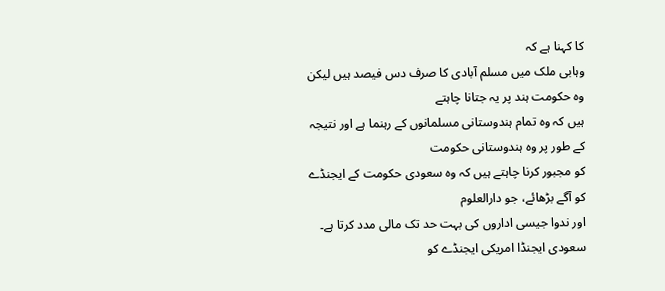کا کہنا ہے کہ
وہابی ملک میں مسلم آبادی کا صرف دس فیصد ہیں لیکن وہ حکومت ہند پر یہ جتانا چاہتے
ہیں کہ وہ تمام ہندوستانی مسلمانوں کے رہنما ہے اور نتیجہ کے طور پر وہ ہندوستانی حکومت
کو مجبور کرنا چاہتے ہیں کہ وہ سعودی حکومت کے ایجنڈے کو آگے بڑھائے، جو دارالعلوم
اور ندوا جیسی اداروں کی بہت حد تک مالی مدد کرتا ہے۔ سعودی ایجنڈا امریکی ایجنڈے کو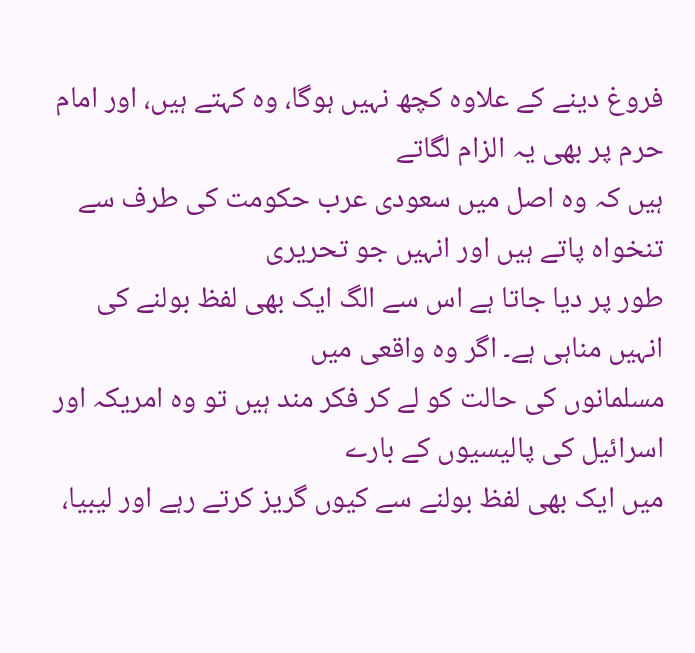فروغ دینے کے علاوہ کچھ نہیں ہوگا، وہ کہتے ہیں، اور امام حرم پر بھی یہ الزام لگاتے
ہیں کہ وہ اصل میں سعودی عرب حکومت کی طرف سے تنخواہ پاتے ہیں اور انہیں جو تحریری
طور پر دیا جاتا ہے اس سے الگ ایک بھی لفظ بولنے کی انہیں مناہی ہے۔ اگر وہ واقعی میں
مسلمانوں کی حالت کو لے کر فکر مند ہیں تو وہ امریکہ اور اسرائیل کی پالیسیوں کے بارے
میں ایک بھی لفظ بولنے سے کیوں گریز کرتے رہے اور لیبیا،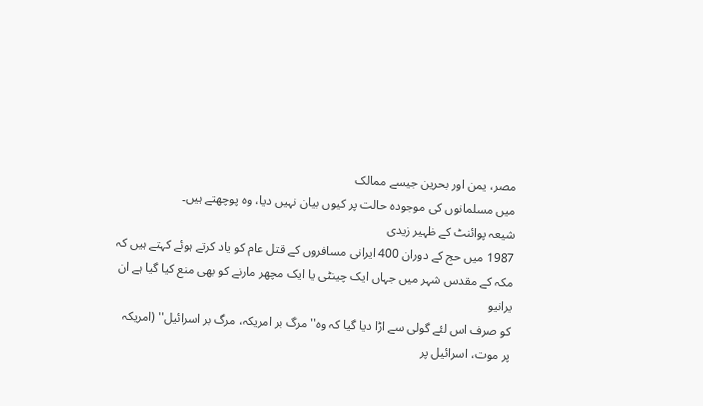مصر، یمن اور بحرین جیسے ممالک
میں مسلمانوں کی موجودہ حالت پر کیوں بیان نہیں دیا، وہ پوچھتے ہیں۔
شیعہ پوائنٹ کے ظہیر زیدی
1987 میں حج کے دوران 400 ایرانی مسافروں کے قتل عام کو یاد کرتے ہوئے کہتے ہیں کہ
مکہ کے مقدس شہر میں جہاں ایک چينٹی یا ایک مچھر مارنے کو بھی منع کیا گیا ہے ان يرانيو
کو صرف اس لئے گولی سے اڑا دیا گیا کہ وہ'' مرگ بر امریکہ، مرگ بر اسرائیل'' (امریکہ
پر موت، اسرائیل پر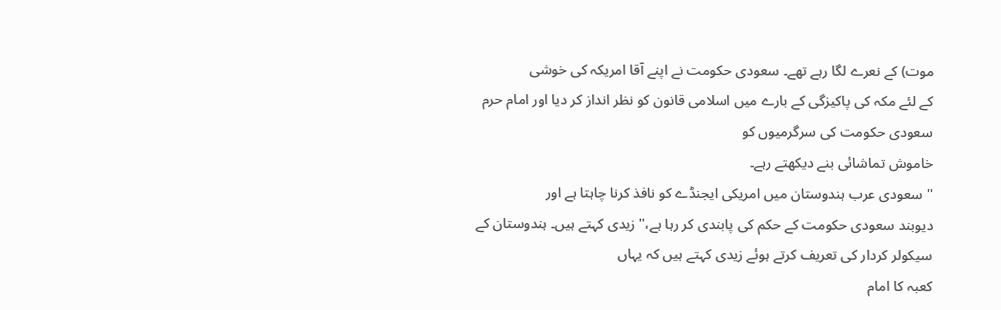موت) کے نعرے لگا رہے تھے۔ سعودی حکومت نے اپنے آقا امریکہ کی خوشی
کے لئے مکہ کی پاکیزگی کے بارے میں اسلامی قانون کو نظر انداز کر دیا اور امام حرم سعودی حکومت کی سرگرمیوں کو
خاموش تماشائی بنے دیکھتے رہے۔
'' سعودی عرب ہندوستان میں امریکی ایجنڈے کو نافذ کرنا چاہتا ہے اور
دیوبند سعودی حکومت کے حکم کی پابندی کر رہا ہے،'' زیدی کہتے ہیں۔ ہندوستان کے سیکولر کردار کی تعریف کرتے ہوئے زیدی کہتے ہیں کہ یہاں
کعبہ کا امام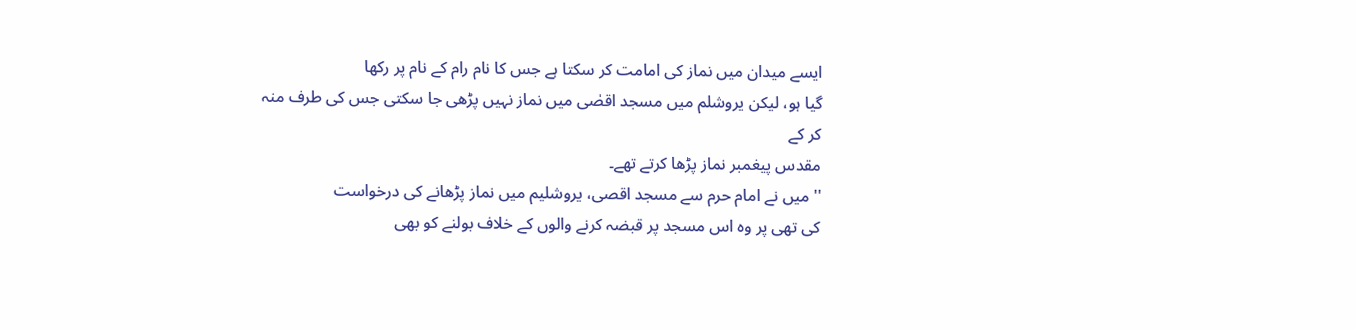ایسے میدان میں نماز کی امامت کر سکتا ہے جس کا نام رام کے نام پر رکھا
گیا ہو، لیکن یروشلم میں مسجد اقصٰی میں نماز نہیں پڑھی جا سکتی جس کی طرف منہ کر کے
مقدس پیغمبر نماز پڑھا کرتے تھے۔
'' میں نے امام حرم سے مسجد اقصی، یروشلیم میں نماز پڑھانے کی درخواست
کی تھی پر وہ اس مسجد پر قبضہ کرنے والوں کے خلاف بولنے کو بھی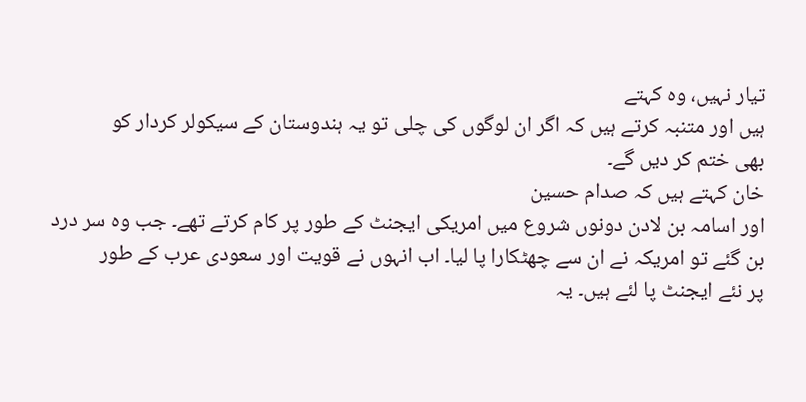تیار نہیں، وہ کہتے
ہیں اور متنبہ کرتے ہیں کہ اگر ان لوگوں کی چلی تو یہ ہندوستان کے سیکولر کردار کو
بھی ختم کر دیں گے۔
خان کہتے ہیں کہ صدام حسین
اور اسامہ بن لادن دونوں شروع میں امریکی ایجنٹ کے طور پر کام کرتے تھے۔ جب وہ سر درد
بن گئے تو امریکہ نے ان سے چھٹکارا پا لیا۔ اب انہوں نے قویت اور سعودی عرب کے طور
پر نئے ایجنٹ پا لئے ہیں۔ یہ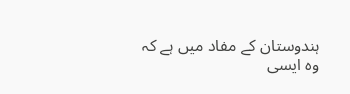ہندوستان کے مفاد میں ہے کہ وہ ایسی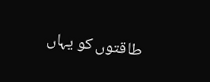طاقتوں کو یہاں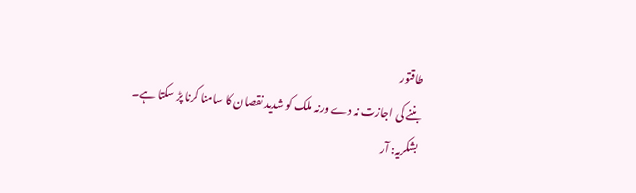طاقتور
بننے کی اجازت نہ دے ورنہ ملک کو شدید نقصان کا سامنا کرنا پڑ سکتا ہے۔
بشکریہ: آر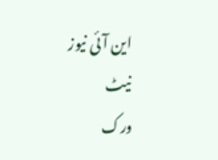این آئی نیوز نیٹ
ورک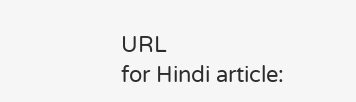URL
for Hindi article: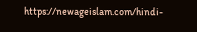https://newageislam.com/hindi-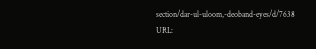section/dar-ul-uloom,-deoband-eyes/d/7638
URL: